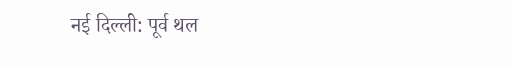नई दिल्ली: पूर्व थल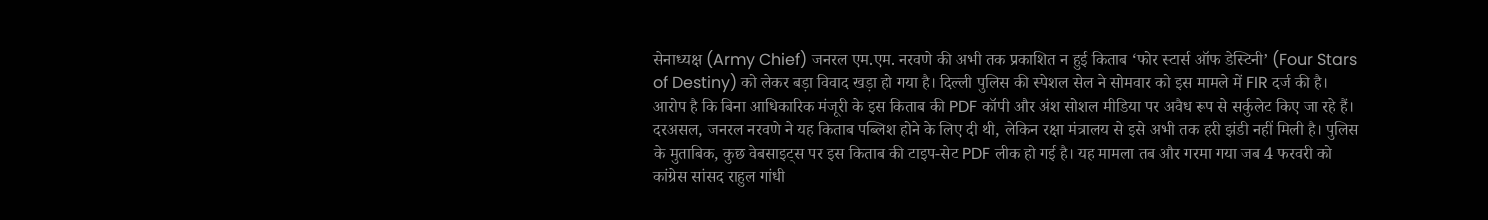सेनाध्यक्ष (Army Chief) जनरल एम.एम. नरवणे की अभी तक प्रकाशित न हुई किताब ‘फोर स्टार्स ऑफ डेस्टिनी’ (Four Stars of Destiny) को लेकर बड़ा विवाद खड़ा हो गया है। दिल्ली पुलिस की स्पेशल सेल ने सोमवार को इस मामले में FIR दर्ज की है। आरोप है कि बिना आधिकारिक मंजूरी के इस किताब की PDF कॉपी और अंश सोशल मीडिया पर अवैध रूप से सर्कुलेट किए जा रहे हैं।
दरअसल, जनरल नरवणे ने यह किताब पब्लिश होने के लिए दी थी, लेकिन रक्षा मंत्रालय से इसे अभी तक हरी झंडी नहीं मिली है। पुलिस के मुताबिक, कुछ वेबसाइट्स पर इस किताब की टाइप-सेट PDF लीक हो गई है। यह मामला तब और गरमा गया जब 4 फरवरी को कांग्रेस सांसद राहुल गांधी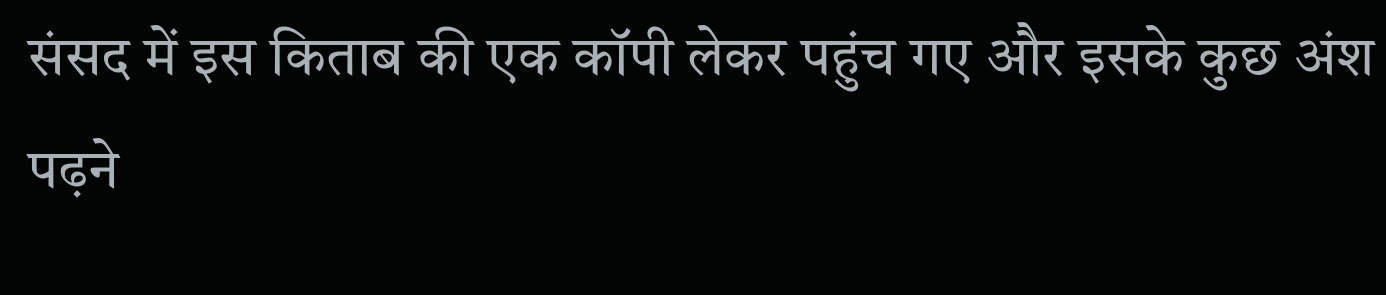संसद में इस किताब की एक कॉपी लेकर पहुंच गए और इसके कुछ अंश पढ़ने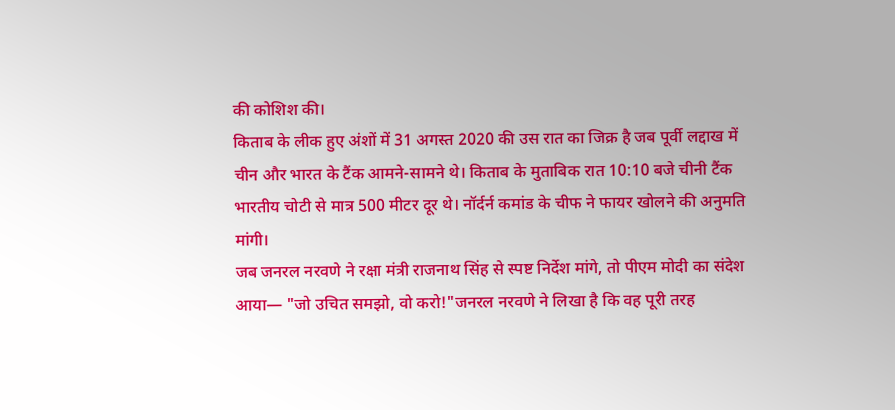की कोशिश की।
किताब के लीक हुए अंशों में 31 अगस्त 2020 की उस रात का जिक्र है जब पूर्वी लद्दाख में चीन और भारत के टैंक आमने-सामने थे। किताब के मुताबिक रात 10:10 बजे चीनी टैंक भारतीय चोटी से मात्र 500 मीटर दूर थे। नॉर्दर्न कमांड के चीफ ने फायर खोलने की अनुमति मांगी।
जब जनरल नरवणे ने रक्षा मंत्री राजनाथ सिंह से स्पष्ट निर्देश मांगे, तो पीएम मोदी का संदेश आया— "जो उचित समझो, वो करो!"जनरल नरवणे ने लिखा है कि वह पूरी तरह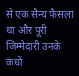से एक सैन्य फैसला था और पूरी जिम्मेदारी उनके कंधों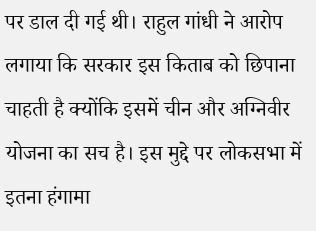पर डाल दी गई थी। राहुल गांधी ने आरोप लगाया कि सरकार इस किताब को छिपाना चाहती है क्योंकि इसमें चीन और अग्निवीर योजना का सच है। इस मुद्दे पर लोकसभा में इतना हंगामा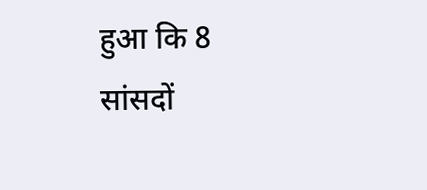हुआ कि 8 सांसदों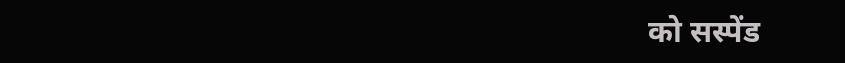को सस्पेंड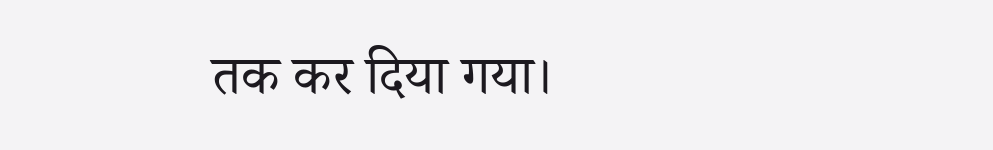तक कर दिया गया।